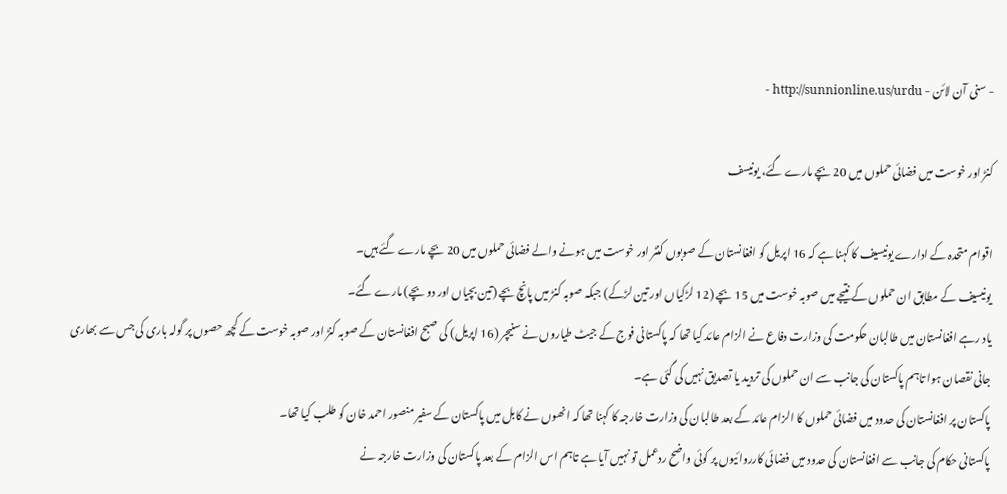- سنی آن لائن - http://sunnionline.us/urdu -

کنڑ اور خوست میں فضائی حملوں میں 20 بچے مارے گئے، یونیسف

اقوام متحدہ کے ادارے یونیسیف کا کہنا ہے کہ 16 اپریل کو افغانستان کے صوبوں کنٹر اور خوست میں ہونے والے فضائی حملوں میں 20 بچے مارے گئے ہیں۔
یونیسیف کے مطابق ان حملوں کے نتیجے میں صوبہ خوست میں 15 بچے (12 لڑکیاں اور تین لڑکے) جبکہ صوبہ کنڑ میں پانچ بچے (تین بچیاں اور دو بچے) مارے گئے۔
یاد رہے افغانستان میں طالبان حکومت کی وزارت دفاع نے الزام عائد کیا تھا کہ پاکستانی فوج کے جیٹ طیاروں نے سنیچر (16 اپریل) کی صبح افغانستان کے صوبہ کنڑ اور صوبہ خوست کے کچھ حصوں پر گولہ باری کی جس سے بھاری جانی نقصان ہوا تاہم پاکستان کی جانب سے ان حملوں کی تردید یا تصدیق نہیں کی گئی ہے۔
پاکستان پر افغانستان کی حدود میں فضائی حملوں کا الزام عائد کے بعد طالبان کی وزارت خارجہ کا کہنا تھا کہ انھوں نے کابل میں پاکستان کے سفیر منصور احمد خان کو طلب کیا تھا۔
پاکستانی حکام کی جانب سے افغانستان کی حدود میں فضائی کارروائیوں پر کوئی واضح ردعمل تو نہیں آیا ہے تاہم اس الزام کے بعد پاکستان کی وزارت خارجہ نے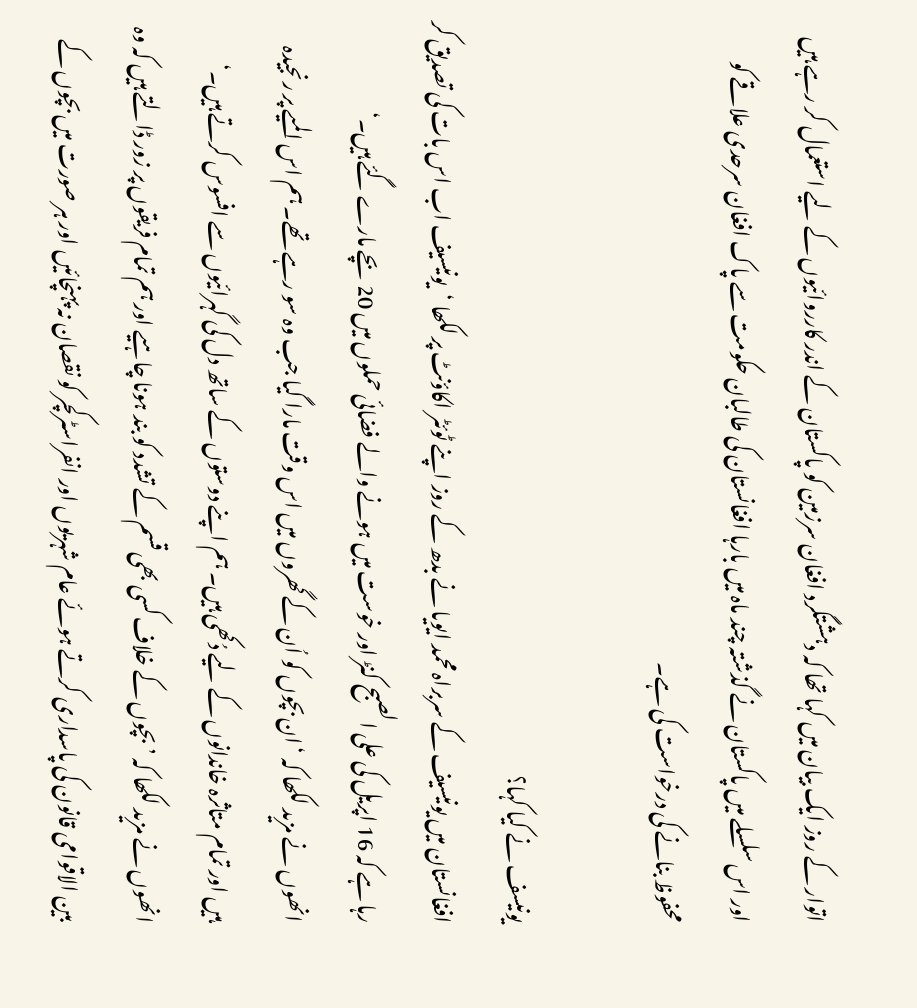اتوار کے روز ایک بیان میں کہا تھا کہ دہشتگرد افغان سرزمین کو پاکستان کے اندر کارروائیوں کے لیے استعمال کر رہے ہیں اور اس سلسلے میں پاکستان نے گذشتہ چند ماہ میں بارہا افغانستان کی طالبان حکومت سے پاک افغان سرحدی علاقے کو محفوظ بنانے کی درخواست کی ہے۔

یونیسف نے کیا کہا؟
افغانستان میں یونیسیف کے سربراہ محمد ایویا نے بدھ کے روز اپنے ٹوئٹر اکاؤنٹ پر لکھا ‘یونیسیف اب اس بات کی تصدیق کر رہا ہے کہ 16 اپریل کی علی الصبح کنڑ اور خوست میں ہونے والے فضائی حملوں میں 20 بچے مارے گئے ہیں۔‘
انھوں نے مزید لکھا کہ ‘ان بچوں کو اُن کے گھروں میں اس وقت مارا گیا جب وہ سو رہے تھے۔ ہم اس المیے پر رنجیدہ ہیں اور تمام متاثرہ خاندانوں کے لیے دُکھی ہیں۔ ہم اپنے دوستوں کے ساتھ دل کی گہرائیوں سے افسوس کرتے ہیں۔‘
انھوں نے مزید لکھا کہ ’بچوں کے خلاف کسی بھی قسم کے تشدد کو بند ہونا چاہیے اور ہم تمام فریقوں پر زور ڈالتے ہیں کہ وہ بین الاقوامی قانون کی پاسداری کرتے ہوئے عام شہریوں اور انفراسٹرکچر کو نقصان نہ پہنچائیں اور ہر صورت میں بچوں کے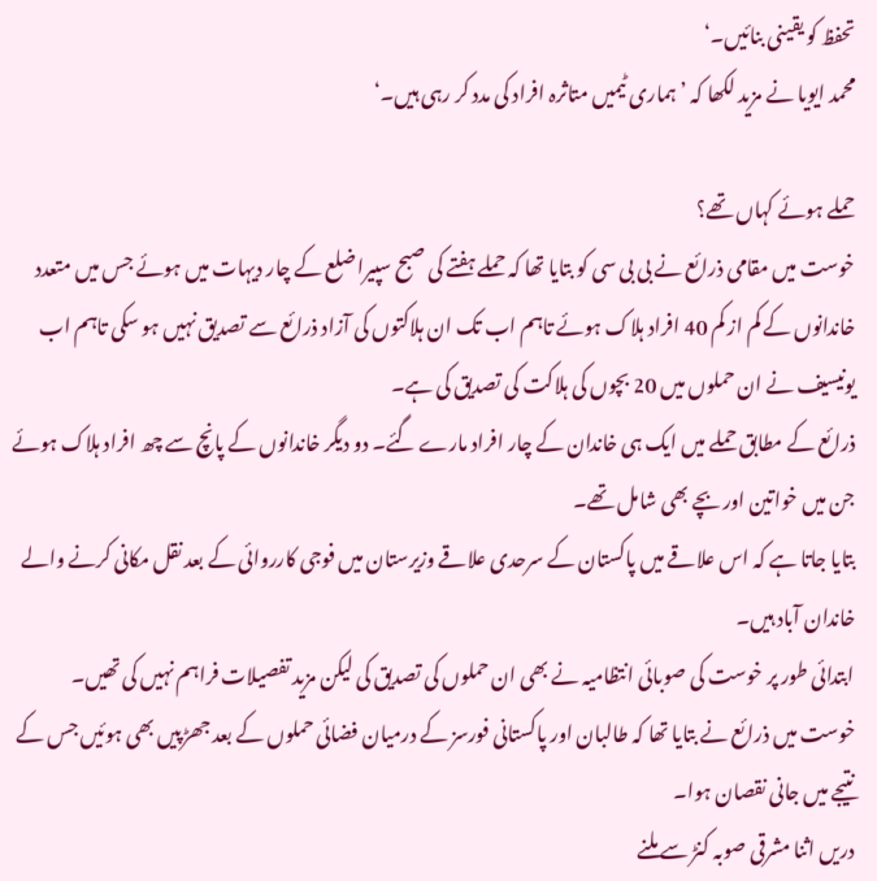تحفظ کو یقینی بنائیں۔‘
محمد ایویا نے مزید لکھا کہ ’ہماری ٹیمیں متاثرہ افراد کی مدد کر رہی ہیں۔‘

حملے ہوئے کہاں تھے؟
خوست میں مقامی ذرائع نے بی بی سی کو بتایا تھا کہ حملے ہفتے کی صبح سپیرا ضلع کے چار دیہات میں ہوئے جس میں متعدد خاندانوں کے کم از کم 40 افراد ہلاک ہوئے تاہم اب تک ان ہلاکتوں کی آزاد ذرائع سے تصدیق نہیں ہو سکی تاہم اب یونیسیف نے ان حملوں میں 20 بچوں کی ہلاکت کی تصدیق کی ہے۔
ذرائع کے مطابق حملے میں ایک ہی خاندان کے چار افراد مارے گئے۔ دو دیگر خاندانوں کے پانچ سے چھ افراد ہلاک ہوئے جن میں خواتین اور بچے بھی شامل تھے۔
بتایا جاتا ہے کہ اس علاقے میں پاکستان کے سرحدی علاقے وزیرستان میں فوجی کارروائی کے بعد نقل مکانی کرنے والے خاندان آباد ہیں۔
ابتدائی طور پر خوست کی صوبائی انتظامیہ نے بھی ان حملوں کی تصدیق کی لیکن مزید تفصیلات فراہم نہیں کی تھیں۔
خوست میں ذرائع نے بتایا تھا کہ طالبان اور پاکستانی فورسز کے درمیان فضائی حملوں کے بعد جھڑپیں بھی ہوئیں جس کے نتیجے میں جانی نقصان ہوا۔
دریں اثنا مشرقی صوبہ کنڑ سے ملنے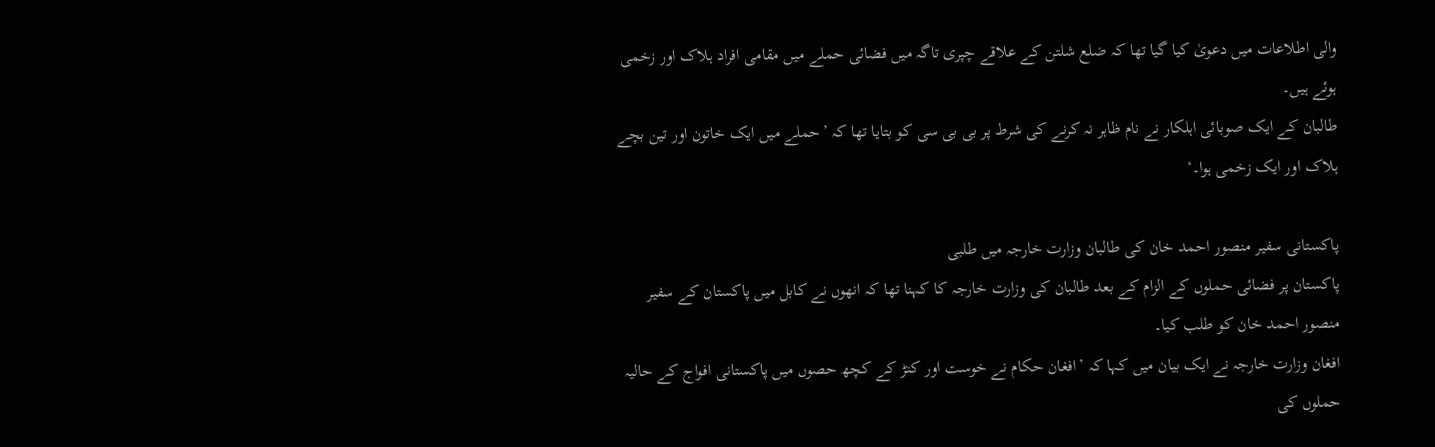والی اطلاعات میں دعویٰ کیا گیا تھا کہ ضلع شلتن کے علاقے چپری تاگہ میں فضائی حملے میں مقامی افراد ہلاک اور زخمی ہوئے ہیں۔
طالبان کے ایک صوبائی اہلکار نے نام ظاہر نہ کرنے کی شرط پر بی بی سی کو بتایا تھا کہ ’حملے میں ایک خاتون اور تین بچے ہلاک اور ایک زخمی ہوا۔‘

پاکستانی سفیر منصور احمد خان کی طالبان وزارت خارجہ میں طلبی
پاکستان پر فضائی حملوں کے الزام کے بعد طالبان کی وزارت خارجہ کا کہنا تھا کہ انھوں نے کابل میں پاکستان کے سفیر منصور احمد خان کو طلب کیا۔
افغان وزارت خارجہ نے ایک بیان میں کہا کہ ’افغان حکام نے خوست اور کنڑ کے کچھ حصوں میں پاکستانی افواج کے حالیہ حملوں کی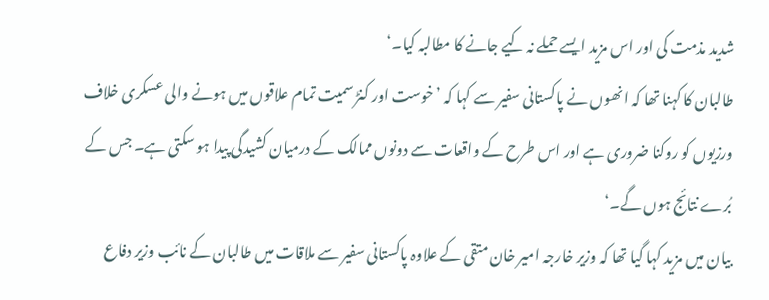شدید مذمت کی اور اس مزید ایسے حملے نہ کیے جانے کا مطالبہ کیا۔‘
طالبان کا کہنا تھا کہ انھوں نے پاکستانی سفیر سے کہا کہ ’خوست اور کنڑ سمیت تمام علاقوں میں ہونے والی عسکری خلاف ورزیوں کو روکنا ضروری ہے اور اس طرح کے واقعات سے دونوں ممالک کے درمیان کشیدگی پیدا ہو سکتی ہے۔ جس کے بُرے نتائج ہوں گے۔‘
بیان میں مزید کہا گیا تھا کہ وزیر خارجہ امیر خان متقی کے علاوہ پاکستانی سفیر سے ملاقات میں طالبان کے نائب وزیر دفاع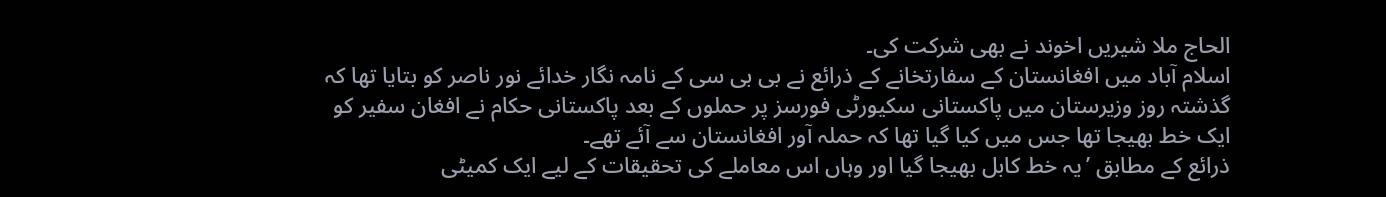الحاج ملا شیریں اخوند نے بھی شرکت کی۔
اسلام آباد میں افغانستان کے سفارتخانے کے ذرائع نے بی بی سی کے نامہ نگار خدائے نور ناصر کو بتایا تھا کہ گذشتہ روز وزیرستان میں پاکستانی سکیورٹی فورسز پر حملوں کے بعد پاکستانی حکام نے افغان سفیر کو ایک خط بھیجا تھا جس میں کیا گیا تھا کہ حملہ آور افغانستان سے آئے تھے۔
ذرائع کے مطابق ’یہ خط کابل بھیجا گیا اور وہاں اس معاملے کی تحقیقات کے لیے ایک کمیٹی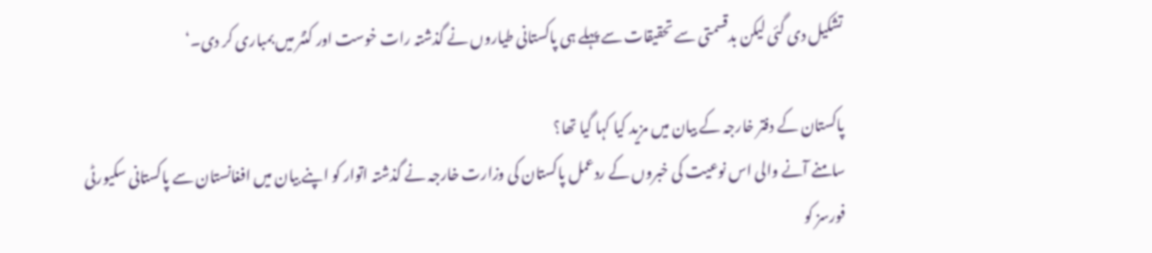تشکیل دی گئی لیکن بدقسمتی سے تحقیقات سے پہلے ہی پاکستانی طیاروں نے گذشتہ رات خوست اور کنٹر میں بمباری کر دی۔‘

پاکستان کے دفتر خارجہ کے بیان میں مزید کیا کہا گیا تھا؟
سامنے آنے والی اس نوعیت کی خبروں کے ردعمل پاکستان کی وزارت خارجہ نے گذشتہ اتوار کو اپنے بیان میں افغانستان سے پاکستانی سکیورٹی فورسز کو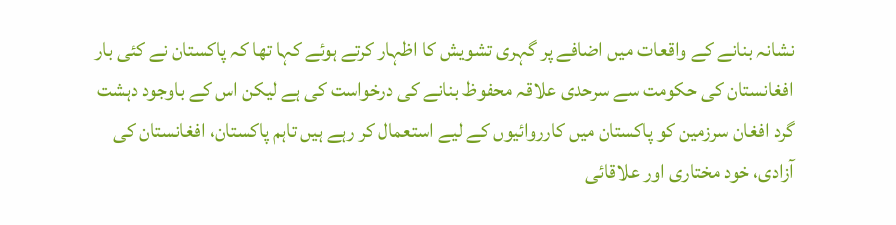نشانہ بنانے کے واقعات میں اضافے پر گہری تشویش کا اظہار کرتے ہوئے کہا تھا کہ پاکستان نے کئی بار افغانستان کی حکومت سے سرحدی علاقہ محفوظ بنانے کی درخواست کی ہے لیکن اس کے باوجود دہشت گرد افغان سرزمین کو پاکستان میں کارروائیوں کے لیے استعمال کر رہے ہیں تاہم پاکستان، افغانستان کی آزادی، خود مختاری اور علاقائی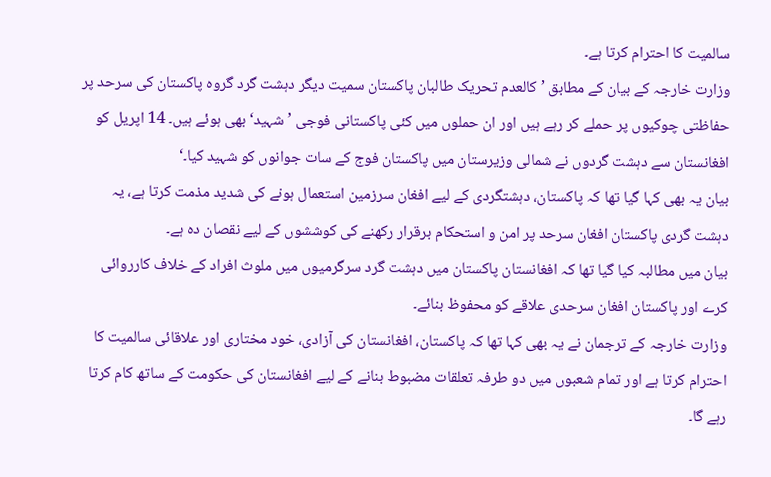سالمیت کا احترام کرتا ہے۔
وزارت خارجہ کے بیان کے مطابق ’کالعدم تحریک طالبان پاکستان سمیت دیگر دہشت گرد گروہ پاکستان کی سرحد پر حفاظتی چوکیوں پر حملے کر رہے ہیں اور ان حملوں میں کئی پاکستانی فوجی ’شہید‘ بھی ہوئے ہیں۔ 14 اپریل کو افغانستان سے دہشت گردوں نے شمالی وزیرستان میں پاکستان فوج کے سات جوانوں کو شہید کیا۔‘
بیان یہ بھی کہا گیا تھا کہ پاکستان، دہشتگردی کے لیے افغان سرزمین استعمال ہونے کی شدید مذمت کرتا ہے، یہ دہشت گردی پاکستان افغان سرحد پر امن و استحکام برقرار رکھنے کی کوششوں کے لیے نقصان دہ ہے۔
بیان میں مطالبہ کیا گیا تھا کہ افغانستان پاکستان میں دہشت گرد سرگرمیوں میں ملوث افراد کے خلاف کارروائی کرے اور پاکستان افغان سرحدی علاقے کو محفوظ بنائے۔
وزارت خارجہ کے ترجمان نے یہ بھی کہا تھا کہ پاکستان، افغانستان کی آزادی، خود مختاری اور علاقائی سالمیت کا احترام کرتا ہے اور تمام شعبوں میں دو طرفہ تعلقات مضبوط بنانے کے لیے افغانستان کی حکومت کے ساتھ کام کرتا رہے گا۔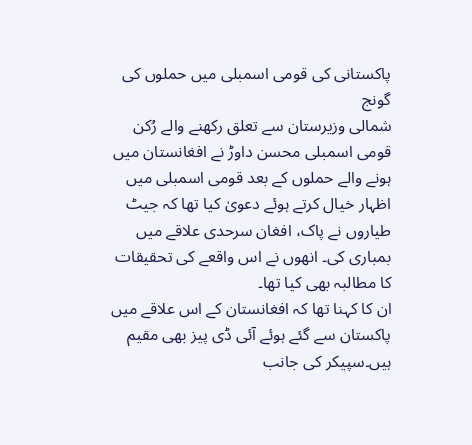پاکستانی کی قومی اسمبلی میں حملوں کی گونج
شمالی وزیرستان سے تعلق رکھنے والے رُکن قومی اسمبلی محسن داوڑ نے افغانستان میں ہونے والے حملوں کے بعد قومی اسمبلی میں اظہار خیال کرتے ہوئے دعویٰ کیا تھا کہ جیٹ طیاروں نے پاک، افغان سرحدی علاقے میں بمباری کی۔ انھوں نے اس واقعے کی تحقیقات کا مطالبہ بھی کیا تھا۔
ان کا کہنا تھا کہ افغانستان کے اس علاقے میں پاکستان سے گئے ہوئے آئی ڈی پیز بھی مقیم ہیں۔سپیکر کی جانب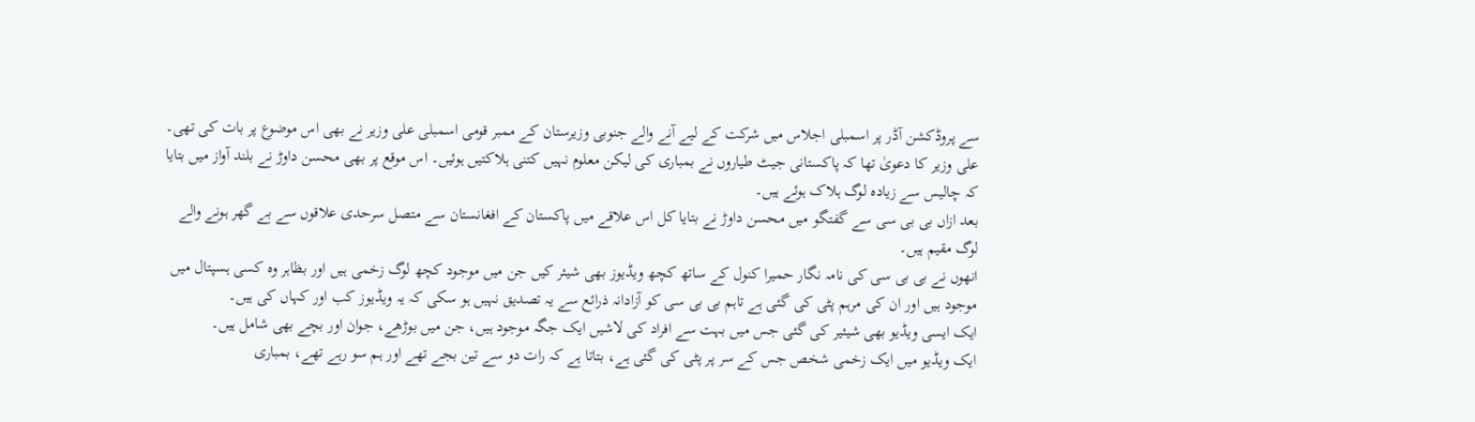سے پروڈکشن آڈر پر اسمبلی اجلاس میں شرکت کے لیے آنے والے جنوبی وزیرستان کے ممبر قومی اسمبلی علی وزیر نے بھی اس موضوع پر بات کی تھی۔
علی وزیر کا دعویٰ تھا کہ پاکستانی جیٹ طیاروں نے بمباری کی لیکن معلوم نہیں کتنی ہلاکتیں ہوئیں۔ اس موقع پر بھی محسن داوڑ نے بلند آواز میں بتایا کہ چالیس سے زیادہ لوگ ہلاک ہوئے ہیں۔
بعد ازاں بی بی سی سے گفتگو میں محسن داوڑ نے بتایا کل اس علاقے میں پاکستان کے افغانستان سے متصل سرحدی علاقوں سے بے گھر ہونے والے لوگ مقیم ہیں۔
انھوں نے بی بی سی کی نامہ نگار حمیرا کنول کے ساتھ کچھ ویڈیوز بھی شیئر کیں جن میں موجود کچھ لوگ زخمی ہیں اور بظاہر وہ کسی ہسپتال میں موجود ہیں اور ان کی مرہم پٹی کی گئی ہے تاہم بی بی سی کو آزادانہ ذرائع سے یہ تصدیق نہیں ہو سکی کہ یہ ویڈیوز کب اور کہاں کی ہیں۔
ایک ایسی ویڈیو بھی شیئیر کی گئی جس میں بہت سے افراد کی لاشیں ایک جگہ موجود ہیں، جن میں بوڑھے، جوان اور بچے بھی شامل ہیں۔
ایک ویڈیو میں ایک زخمی شخص جس کے سر پر پٹی کی گئی ہے، بتاتا ہے کہ رات دو سے تین بجے تھے اور ہم سو رہے تھے، بمباری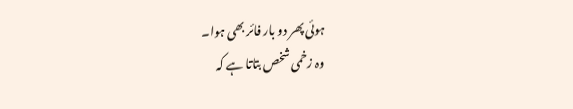ہوئی پھر دو بار فائر بھی ہوا۔
وہ زخمی شخص بتاتا ہے کہ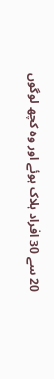20 سے 30 افراد ہلاک ہوئے اور وہ کچھ لوگوں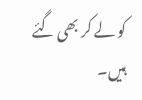کو لے کر بھی گئے ہیں۔